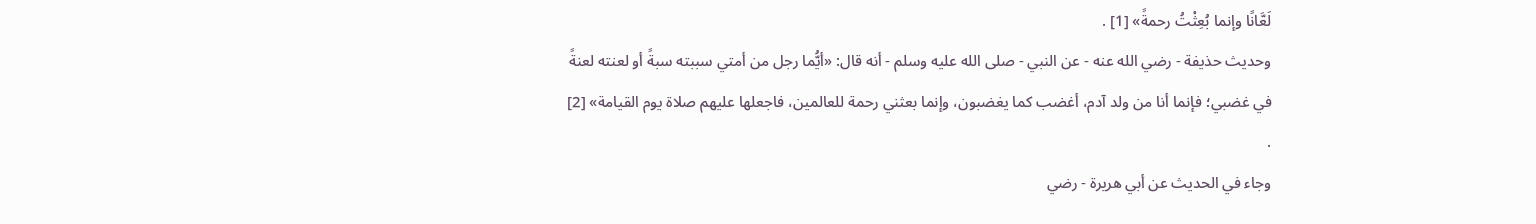لَعَّانًا وإنما بُعِثْتُ رحمةً» [1] .
وحديث حذيفة - رضي الله عنه - عن النبي - صلى الله عليه وسلم - أنه قال: «أيُّما رجل من أمتي سببته سبةً أو لعنته لعنةً في غضبي؛ فإنما أنا من ولد آدم، أغضب كما يغضبون، وإنما بعثني رحمة للعالمين، فاجعلها عليهم صلاة يوم القيامة» [2] .
وجاء في الحديث عن أبي هريرة - رضي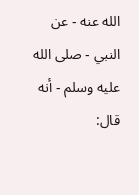الله عنه - عن النبي - صلى الله عليه وسلم - أنه قال: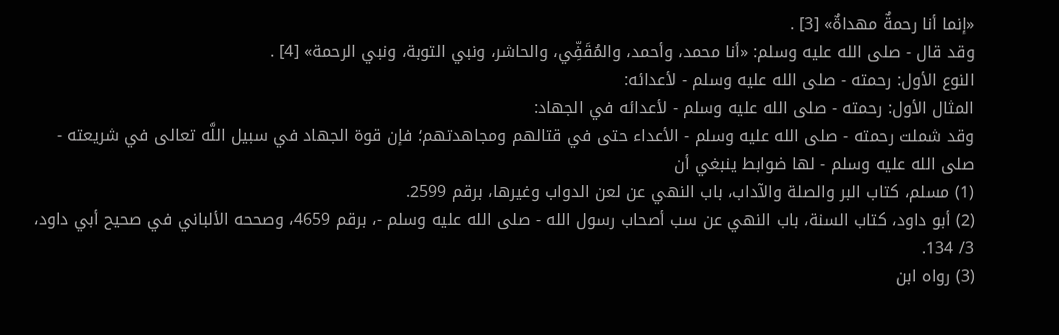«إنما أنا رحمةٌ مهداةٌ» [3] .
وقد قال - صلى الله عليه وسلم: «أنا محمد، وأحمد، والمُقَفِّي، والحاشر، ونبي التوبة، ونبي الرحمة» [4] .
النوع الأول: رحمته - صلى الله عليه وسلم - لأعدائه:
المثال الأول: رحمته - صلى الله عليه وسلم - لأعدائه في الجهاد:
وقد شملت رحمته - صلى الله عليه وسلم - الأعداء حتى في قتالهم ومجاهدتهم؛ فإن قوة الجهاد في سبيل اللَّه تعالى في شريعته - صلى الله عليه وسلم - لها ضوابط ينبغي أن
(1) مسلم، كتاب البر والصلة والآداب، باب النهي عن لعن الدواب وغيرها، برقم 2599.
(2) أبو داود، كتاب السنة، باب النهي عن سب أصحاب رسول الله - صلى الله عليه وسلم -، برقم 4659، وصححه الألباني في صحيح أبي داود، 3/ 134.
(3) رواه ابن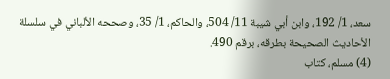سعد، 1/ 192، وابن أبي شيبة 11/ 504، والحاكم، 1/ 35، وصححه الألباني في سلسلة الأحاديث الصحيحة بطرقه، برقم 490.
(4) مسلم، كتاب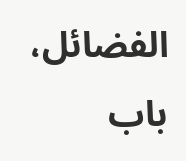الفضائل، باب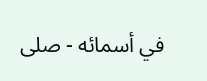في أسمائه - صلى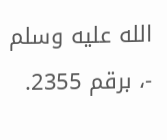الله عليه وسلم -، برقم 2355.